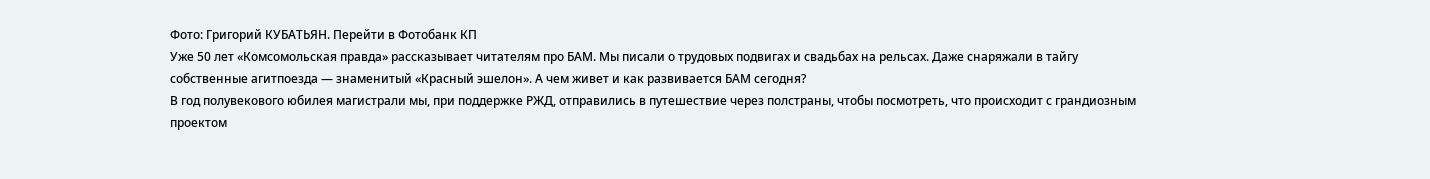Фото: Григорий КУБАТЬЯН. Перейти в Фотобанк КП
Уже 50 лет «Комсомольская правда» рассказывает читателям про БАМ. Мы писали о трудовых подвигах и свадьбах на рельсах. Даже снаряжали в тайгу собственные агитпоезда — знаменитый «Красный эшелон». А чем живет и как развивается БАМ сегодня?
В год полувекового юбилея магистрали мы, при поддержке РЖД, отправились в путешествие через полстраны, чтобы посмотреть, что происходит с грандиозным проектом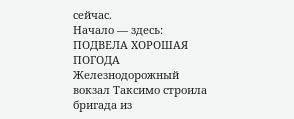сейчас.
Начало — здесь:
ПОДВЕЛА ХОРОШАЯ ПОГОДА
Железнодорожный вокзал Таксимо строила бригада из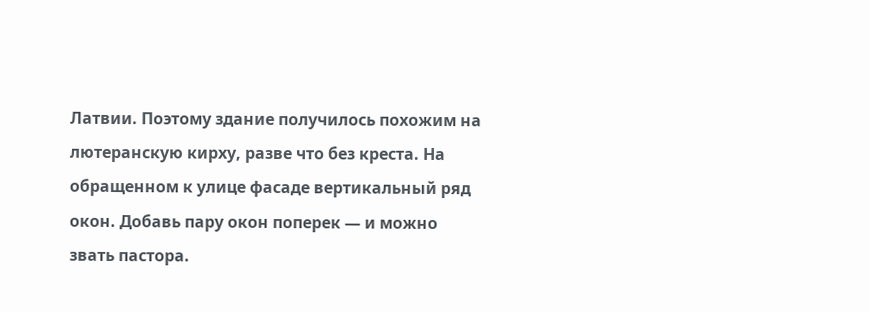Латвии. Поэтому здание получилось похожим на лютеранскую кирху, разве что без креста. На обращенном к улице фасаде вертикальный ряд окон. Добавь пару окон поперек — и можно звать пастора.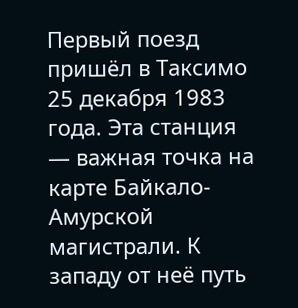Первый поезд пришёл в Таксимо 25 декабря 1983 года. Эта станция — важная точка на карте Байкало-Амурской магистрали. К западу от неё путь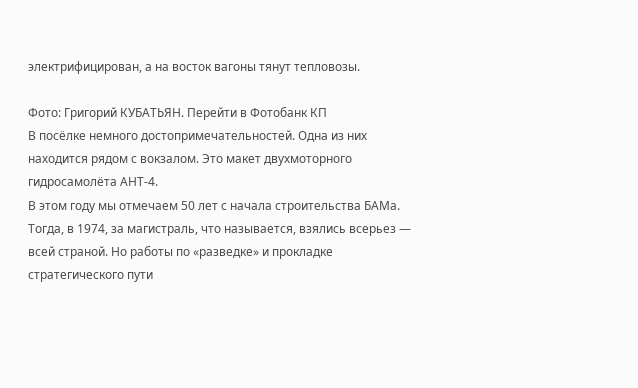электрифицирован, а на восток вагоны тянут тепловозы.

Фото: Григорий КУБАТЬЯН. Перейти в Фотобанк КП
В посёлке немного достопримечательностей. Одна из них находится рядом с вокзалом. Это макет двухмоторного гидросамолёта АНТ-4.
В этом году мы отмечаем 50 лет с начала строительства БАМа. Тогда, в 1974, за магистраль, что называется, взялись всерьез — всей страной. Но работы по «разведке» и прокладке стратегического пути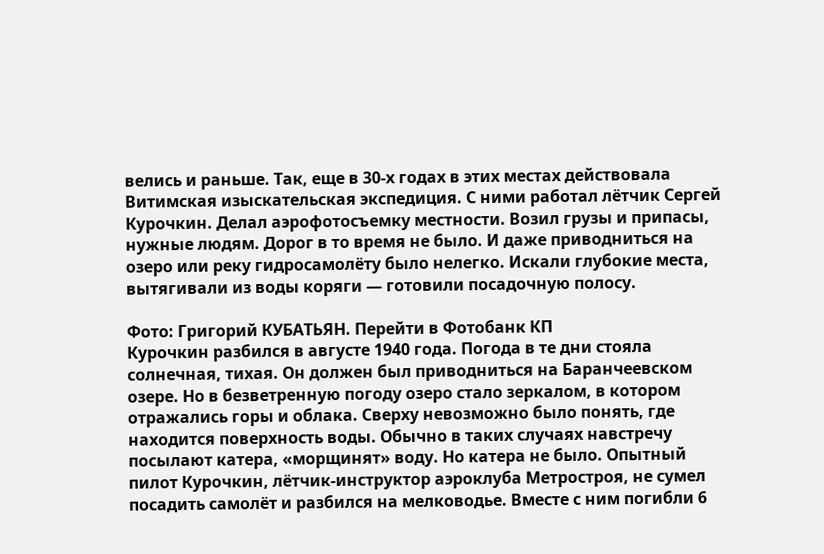велись и раньше. Так, еще в 30-х годах в этих местах действовала Витимская изыскательская экспедиция. С ними работал лётчик Сергей Курочкин. Делал аэрофотосъемку местности. Возил грузы и припасы, нужные людям. Дорог в то время не было. И даже приводниться на озеро или реку гидросамолёту было нелегко. Искали глубокие места, вытягивали из воды коряги — готовили посадочную полосу.

Фото: Григорий КУБАТЬЯН. Перейти в Фотобанк КП
Курочкин разбился в августе 1940 года. Погода в те дни стояла солнечная, тихая. Он должен был приводниться на Баранчеевском озере. Но в безветренную погоду озеро стало зеркалом, в котором отражались горы и облака. Сверху невозможно было понять, где находится поверхность воды. Обычно в таких случаях навстречу посылают катера, «морщинят» воду. Но катера не было. Опытный пилот Курочкин, лётчик-инструктор аэроклуба Метростроя, не сумел посадить самолёт и разбился на мелководье. Вместе с ним погибли 6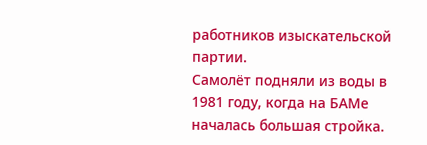работников изыскательской партии.
Самолёт подняли из воды в 1981 году, когда на БАМе началась большая стройка.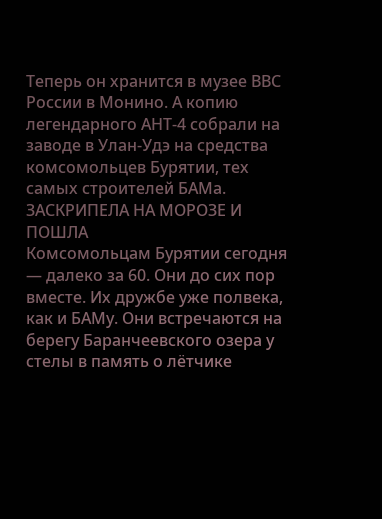Теперь он хранится в музее ВВС России в Монино. А копию легендарного АНТ-4 собрали на заводе в Улан-Удэ на средства комсомольцев Бурятии, тех самых строителей БАМа.
ЗАСКРИПЕЛА НА МОРОЗЕ И ПОШЛА
Комсомольцам Бурятии сегодня — далеко за 60. Они до сих пор вместе. Их дружбе уже полвека, как и БАМу. Они встречаются на берегу Баранчеевского озера у стелы в память о лётчике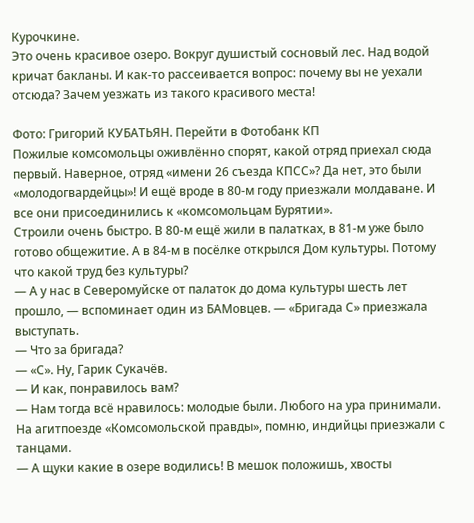Курочкине.
Это очень красивое озеро. Вокруг душистый сосновый лес. Над водой кричат бакланы. И как-то рассеивается вопрос: почему вы не уехали отсюда? Зачем уезжать из такого красивого места!

Фото: Григорий КУБАТЬЯН. Перейти в Фотобанк КП
Пожилые комсомольцы оживлённо спорят, какой отряд приехал сюда первый. Наверное, отряд «имени 26 съезда КПСС»? Да нет, это были «молодогвардейцы»! И ещё вроде в 80-м году приезжали молдаване. И все они присоединились к «комсомольцам Бурятии».
Строили очень быстро. В 80-м ещё жили в палатках, в 81-м уже было готово общежитие. А в 84-м в посёлке открылся Дом культуры. Потому что какой труд без культуры?
— А у нас в Северомуйске от палаток до дома культуры шесть лет прошло, — вспоминает один из БАМовцев. — «Бригада С» приезжала выступать.
— Что за бригада?
— «С». Ну, Гарик Сукачёв.
— И как, понравилось вам?
— Нам тогда всё нравилось: молодые были. Любого на ура принимали. На агитпоезде «Комсомольской правды», помню, индийцы приезжали с танцами.
— А щуки какие в озере водились! В мешок положишь, хвосты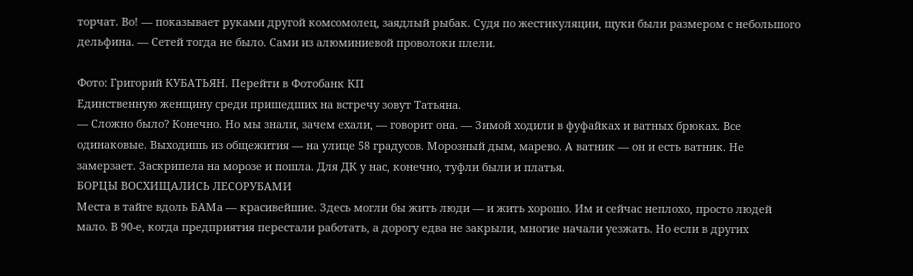торчат. Во! — показывает руками другой комсомолец, заядлый рыбак. Судя по жестикуляции, щуки были размером с небольшого дельфина. — Сетей тогда не было. Сами из алюминиевой проволоки плели.

Фото: Григорий КУБАТЬЯН. Перейти в Фотобанк КП
Единственную женщину среди пришедших на встречу зовут Татьяна.
— Сложно было? Конечно. Но мы знали, зачем ехали, — говорит она. — Зимой ходили в фуфайках и ватных брюках. Все одинаковые. Выходишь из общежития — на улице 58 градусов. Морозный дым, марево. А ватник — он и есть ватник. Не замерзает. Заскрипела на морозе и пошла. Для ДК у нас, конечно, туфли были и платья.
БОРЦЫ ВОСХИЩАЛИСЬ ЛЕСОРУБАМИ
Места в тайге вдоль БАМа — красивейшие. Здесь могли бы жить люди — и жить хорошо. Им и сейчас неплохо, просто людей мало. В 90-е, когда предприятия перестали работать, а дорогу едва не закрыли, многие начали уезжать. Но если в других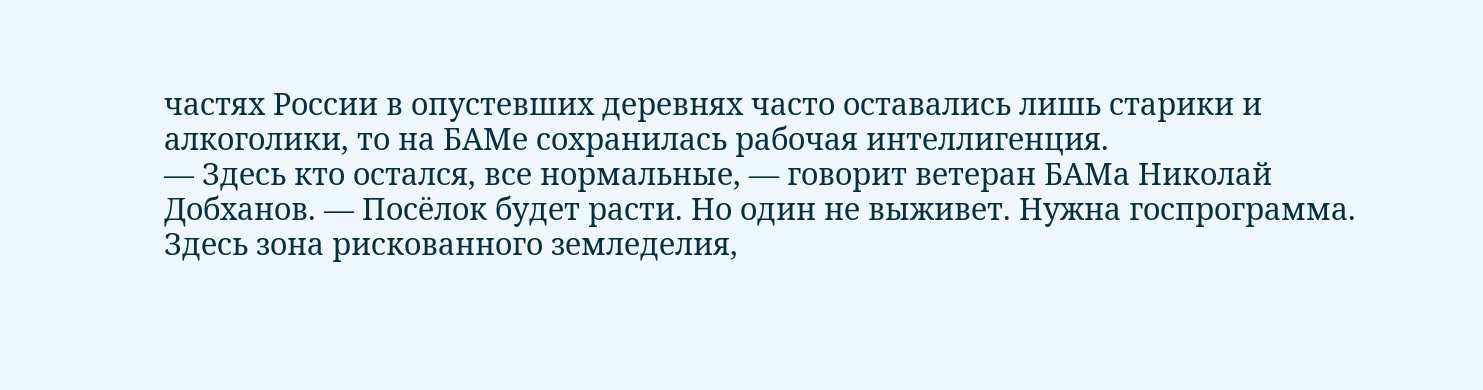частях России в опустевших деревнях часто оставались лишь старики и алкоголики, то на БАМе сохранилась рабочая интеллигенция.
— Здесь кто остался, все нормальные, — говорит ветеран БАМа Николай Добханов. — Посёлок будет расти. Но один не выживет. Нужна госпрограмма. Здесь зона рискованного земледелия,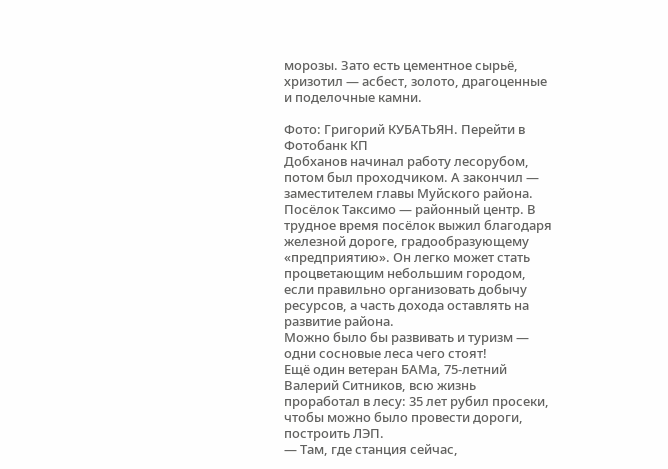морозы. Зато есть цементное сырьё, хризотил — асбест, золото, драгоценные и поделочные камни.

Фото: Григорий КУБАТЬЯН. Перейти в Фотобанк КП
Добханов начинал работу лесорубом, потом был проходчиком. А закончил — заместителем главы Муйского района. Посёлок Таксимо — районный центр. В трудное время посёлок выжил благодаря железной дороге, градообразующему «предприятию». Он легко может стать процветающим небольшим городом, если правильно организовать добычу ресурсов, а часть дохода оставлять на развитие района.
Можно было бы развивать и туризм — одни сосновые леса чего стоят!
Ещё один ветеран БАМа, 75-летний Валерий Ситников, всю жизнь проработал в лесу: 35 лет рубил просеки, чтобы можно было провести дороги, построить ЛЭП.
— Там, где станция сейчас,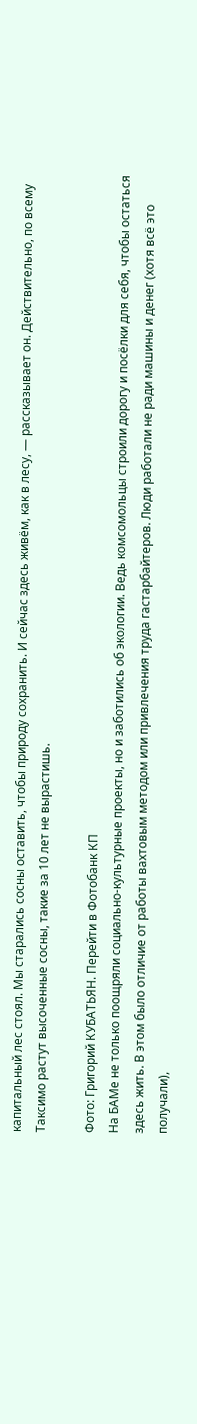капитальный лес стоял. Мы старались сосны оставить, чтобы природу сохранить. И сейчас здесь живём, как в лесу, — рассказывает он. Действительно, по всему Таксимо растут высоченные сосны, такие за 10 лет не вырастишь.

Фото: Григорий КУБАТЬЯН. Перейти в Фотобанк КП
На БАМе не только поощряли социально-культурные проекты, но и заботились об экологии. Ведь комсомольцы строили дорогу и посёлки для себя, чтобы остаться здесь жить. В этом было отличие от работы вахтовым методом или привлечения труда гастарбайтеров. Люди работали не ради машины и денег (хотя всё это получали),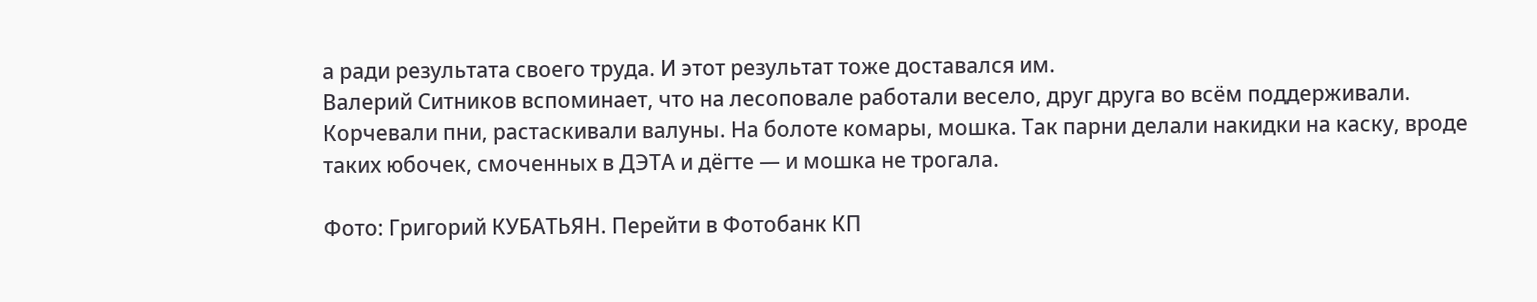а ради результата своего труда. И этот результат тоже доставался им.
Валерий Ситников вспоминает, что на лесоповале работали весело, друг друга во всём поддерживали. Корчевали пни, растаскивали валуны. На болоте комары, мошка. Так парни делали накидки на каску, вроде таких юбочек, смоченных в ДЭТА и дёгте — и мошка не трогала.

Фото: Григорий КУБАТЬЯН. Перейти в Фотобанк КП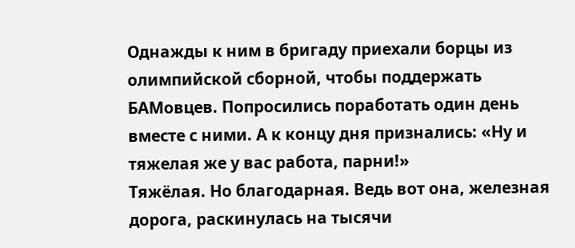Однажды к ним в бригаду приехали борцы из олимпийской сборной, чтобы поддержать БАМовцев. Попросились поработать один день вместе с ними. А к концу дня признались: «Ну и тяжелая же у вас работа, парни!»
Тяжёлая. Но благодарная. Ведь вот она, железная дорога, раскинулась на тысячи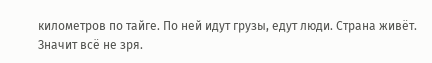километров по тайге. По ней идут грузы, едут люди. Страна живёт. Значит всё не зря.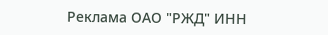Реклама ОАО "РЖД" ИНН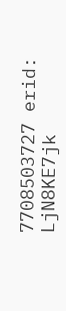7708503727 erid: LjN8KE7jk